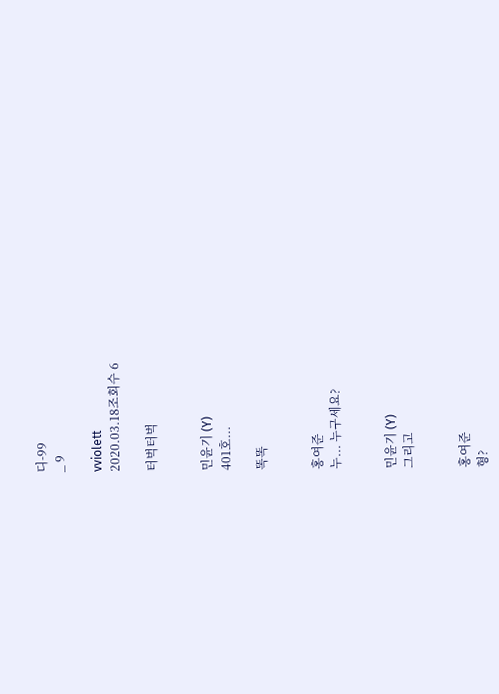디-99
_ 9

vviolett
2020.03.18조회수 6

터벅터벅


민윤기 (Y)
401호...

똑똑


홍여준
누... 누구세요?


민윤기 (Y)
그리고


홍여준
형?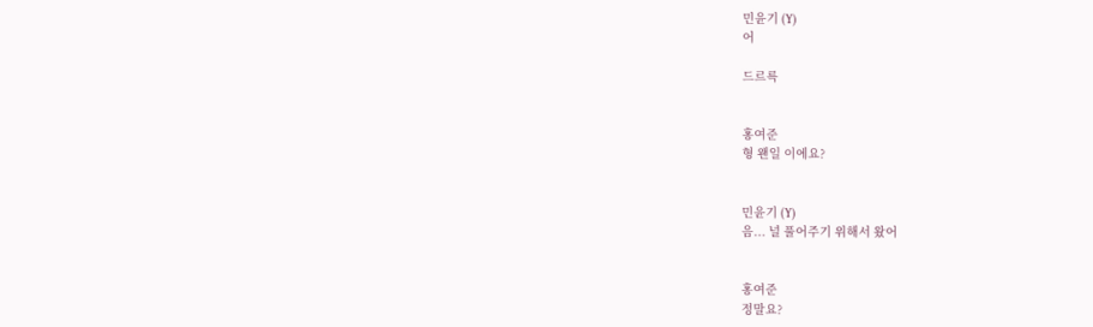민윤기 (Y)
어

드르륵


홍여준
형 왠일 이에요?


민윤기 (Y)
음... 널 풀어주기 위해서 왔어


홍여준
정말요?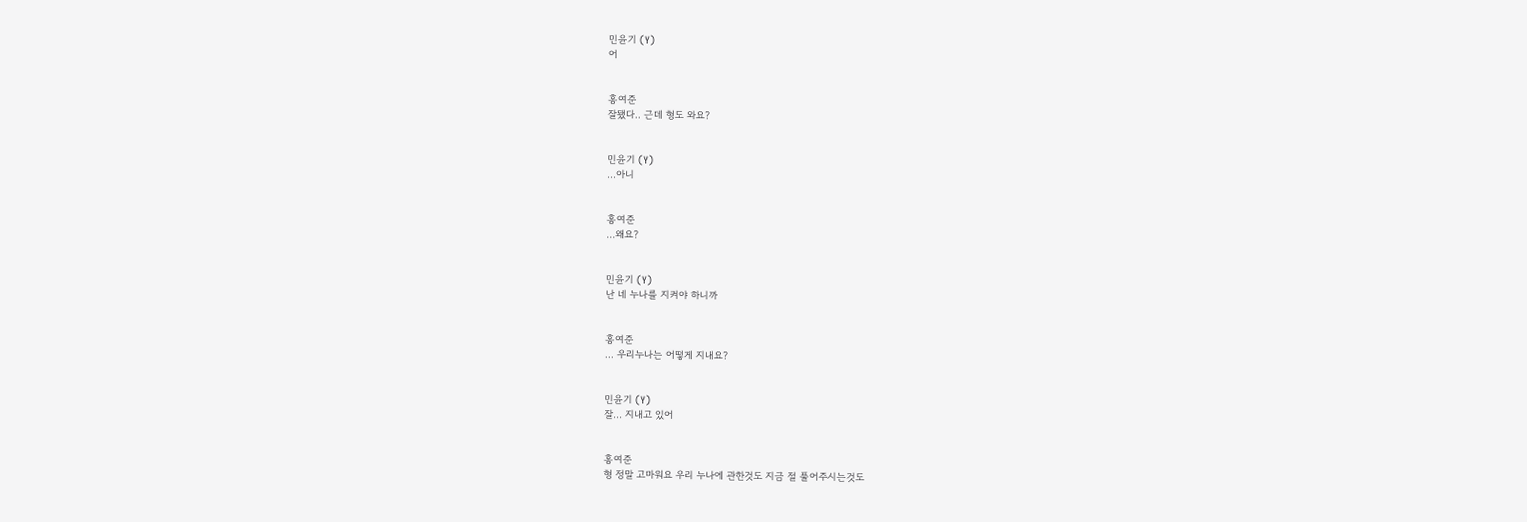민윤기 (Y)
어


홍여준
잘됐다.. 근데 형도 와요?


민윤기 (Y)
...아니


홍여준
...왜요?


민윤기 (Y)
난 네 누나를 지켜야 하니까


홍여준
... 우리누나는 어떻게 지내요?


민윤기 (Y)
잘... 지내고 있어


홍여준
형 정말 고마워요 우리 누나에 관한것도 지금 절 풀어주시는것도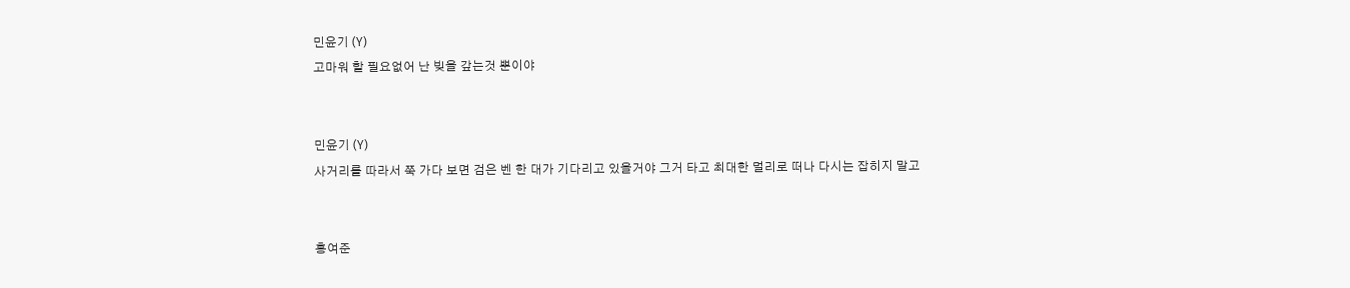민윤기 (Y)
고마워 할 필요없어 난 빚을 갚는것 뿐이야


민윤기 (Y)
사거리를 따라서 쭉 가다 보면 검은 벤 한 대가 기다리고 있을거야 그거 타고 최대한 멀리로 떠나 다시는 잡히지 말고


홍여준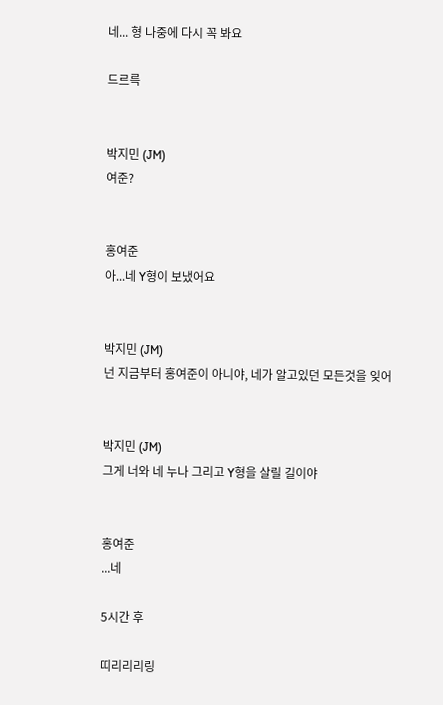네... 형 나중에 다시 꼭 봐요

드르륵


박지민 (JM)
여준?


홍여준
아...네 Y형이 보냈어요


박지민 (JM)
넌 지금부터 홍여준이 아니야, 네가 알고있던 모든것을 잊어


박지민 (JM)
그게 너와 네 누나 그리고 Y형을 살릴 길이야


홍여준
...네

5시간 후

띠리리리링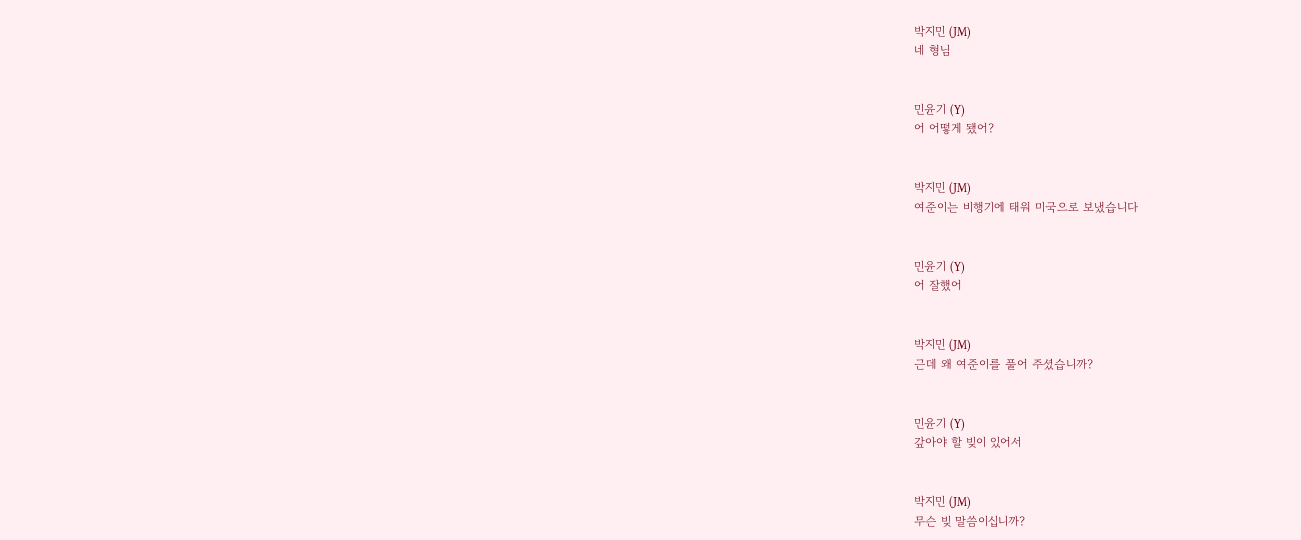박지민 (JM)
네 형님


민윤기 (Y)
어 어떻게 됐어?


박지민 (JM)
여준이는 비행기에 태워 미국으로 보냈습니다


민윤기 (Y)
어 잘했어


박지민 (JM)
근데 왜 여준이를 풀어 주셨습니까?


민윤기 (Y)
갚아야 할 빚이 있어서


박지민 (JM)
무슨 빚 말씀이십니까?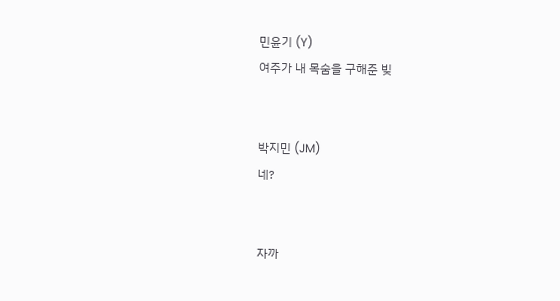민윤기 (Y)
여주가 내 목숨을 구해준 빚


박지민 (JM)
네?


자까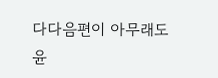다다음편이 아무래도 윤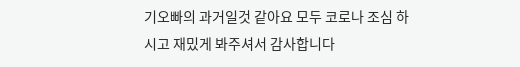기오빠의 과거일것 같아요 모두 코로나 조심 하시고 재밌게 봐주셔서 감사합니다